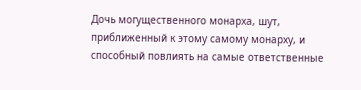Дочь могущественного монарха, шут, приближенный к этому самому монарху, и способный повлиять на самые ответственные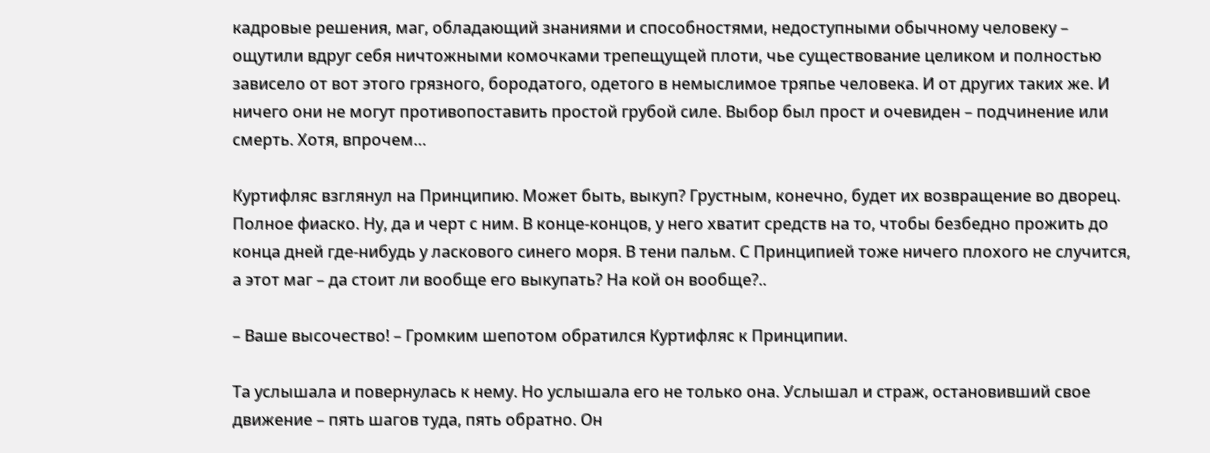кадровые решения, маг, обладающий знаниями и способностями, недоступными обычному человеку – ощутили вдруг себя ничтожными комочками трепещущей плоти, чье существование целиком и полностью зависело от вот этого грязного, бородатого, одетого в немыслимое тряпье человека. И от других таких же. И ничего они не могут противопоставить простой грубой силе. Выбор был прост и очевиден – подчинение или смерть. Хотя, впрочем…

Куртифляс взглянул на Принципию. Может быть, выкуп? Грустным, конечно, будет их возвращение во дворец. Полное фиаско. Ну, да и черт с ним. В конце-концов, у него хватит средств на то, чтобы безбедно прожить до конца дней где-нибудь у ласкового синего моря. В тени пальм. С Принципией тоже ничего плохого не случится, а этот маг – да стоит ли вообще его выкупать? На кой он вообще?..

– Ваше высочество! – Громким шепотом обратился Куртифляс к Принципии.

Та услышала и повернулась к нему. Но услышала его не только она. Услышал и страж, остановивший свое движение – пять шагов туда, пять обратно. Он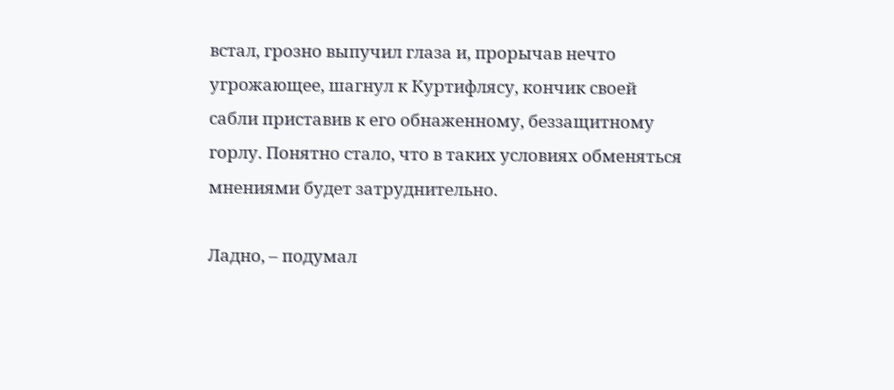встал, грозно выпучил глаза и, прорычав нечто угрожающее, шагнул к Куртифлясу, кончик своей сабли приставив к его обнаженному, беззащитному горлу. Понятно стало, что в таких условиях обменяться мнениями будет затруднительно.

Ладно, – подумал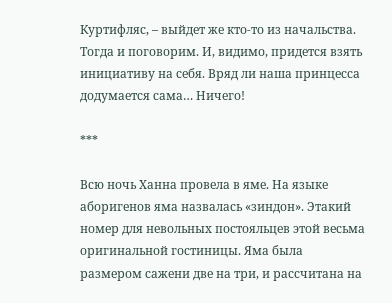Куртифляс, – выйдет же кто-то из начальства. Тогда и поговорим. И, видимо, придется взять инициативу на себя. Вряд ли наша принцесса додумается сама… Ничего!

***

Всю ночь Ханна провела в яме. На языке аборигенов яма назвалась «зиндон». Этакий номер для невольных постояльцев этой весьма оригинальной гостиницы. Яма была размером сажени две на три, и рассчитана на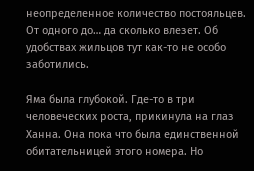неопределенное количество постояльцев. От одного до… да сколько влезет. Об удобствах жильцов тут как-то не особо заботились.

Яма была глубокой. Где-то в три человеческих роста, прикинула на глаз Ханна. Она пока что была единственной обитательницей этого номера. Но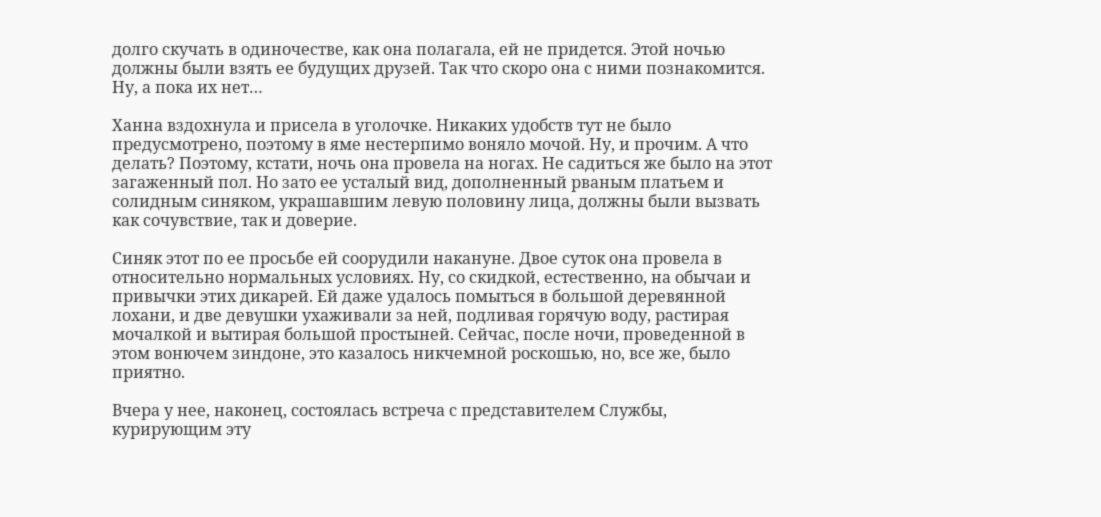долго скучать в одиночестве, как она полагала, ей не придется. Этой ночью должны были взять ее будущих друзей. Так что скоро она с ними познакомится. Ну, а пока их нет…

Ханна вздохнула и присела в уголочке. Никаких удобств тут не было предусмотрено, поэтому в яме нестерпимо воняло мочой. Ну, и прочим. А что делать? Поэтому, кстати, ночь она провела на ногах. Не садиться же было на этот загаженный пол. Но зато ее усталый вид, дополненный рваным платьем и солидным синяком, украшавшим левую половину лица, должны были вызвать как сочувствие, так и доверие.

Синяк этот по ее просьбе ей соорудили накануне. Двое суток она провела в относительно нормальных условиях. Ну, со скидкой, естественно, на обычаи и привычки этих дикарей. Ей даже удалось помыться в большой деревянной лохани, и две девушки ухаживали за ней, подливая горячую воду, растирая мочалкой и вытирая большой простыней. Сейчас, после ночи, проведенной в этом вонючем зиндоне, это казалось никчемной роскошью, но, все же, было приятно.

Вчера у нее, наконец, состоялась встреча с представителем Службы, курирующим эту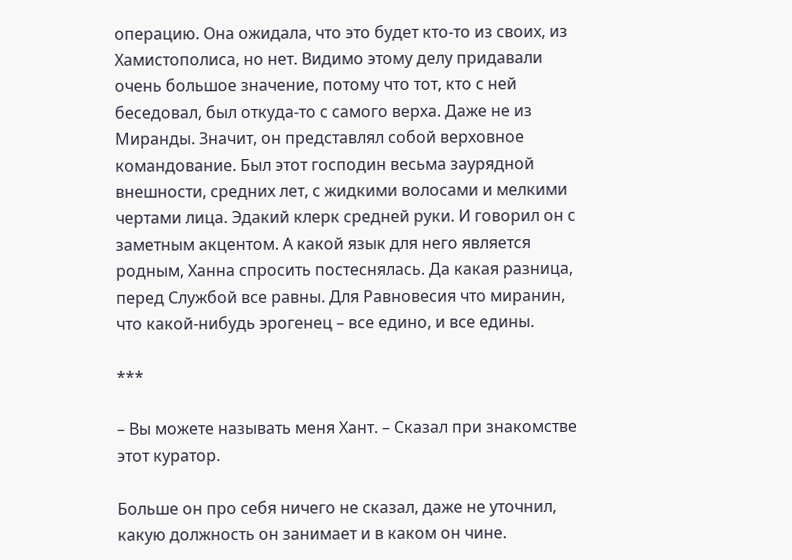операцию. Она ожидала, что это будет кто-то из своих, из Хамистополиса, но нет. Видимо этому делу придавали очень большое значение, потому что тот, кто с ней беседовал, был откуда-то с самого верха. Даже не из Миранды. Значит, он представлял собой верховное командование. Был этот господин весьма заурядной внешности, средних лет, с жидкими волосами и мелкими чертами лица. Эдакий клерк средней руки. И говорил он с заметным акцентом. А какой язык для него является родным, Ханна спросить постеснялась. Да какая разница, перед Службой все равны. Для Равновесия что миранин, что какой-нибудь эрогенец – все едино, и все едины.

***

– Вы можете называть меня Хант. – Сказал при знакомстве этот куратор.

Больше он про себя ничего не сказал, даже не уточнил, какую должность он занимает и в каком он чине.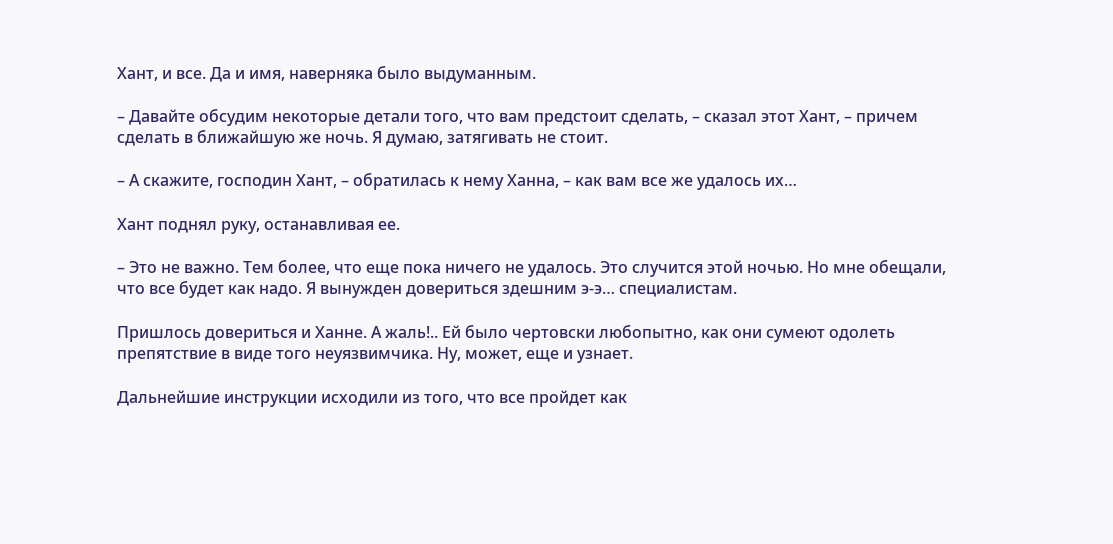Хант, и все. Да и имя, наверняка было выдуманным.

– Давайте обсудим некоторые детали того, что вам предстоит сделать, – сказал этот Хант, – причем сделать в ближайшую же ночь. Я думаю, затягивать не стоит.

– А скажите, господин Хант, – обратилась к нему Ханна, – как вам все же удалось их…

Хант поднял руку, останавливая ее.

– Это не важно. Тем более, что еще пока ничего не удалось. Это случится этой ночью. Но мне обещали, что все будет как надо. Я вынужден довериться здешним э-э… специалистам.

Пришлось довериться и Ханне. А жаль!.. Ей было чертовски любопытно, как они сумеют одолеть препятствие в виде того неуязвимчика. Ну, может, еще и узнает.

Дальнейшие инструкции исходили из того, что все пройдет как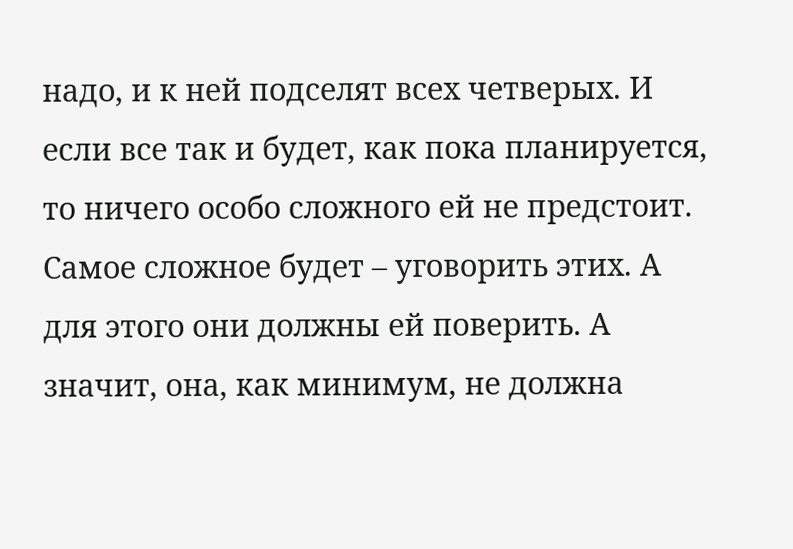надо, и к ней подселят всех четверых. И если все так и будет, как пока планируется, то ничего особо сложного ей не предстоит. Самое сложное будет – уговорить этих. А для этого они должны ей поверить. А значит, она, как минимум, не должна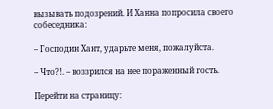вызывать подозрений. И Ханна попросила своего собеседника:

– Господин Хант, ударьте меня, пожалуйста.

– Что?!. – воззрился на нее пораженный гость.

Перейти на страницу: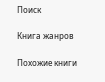Поиск

Книга жанров

Похожие книги